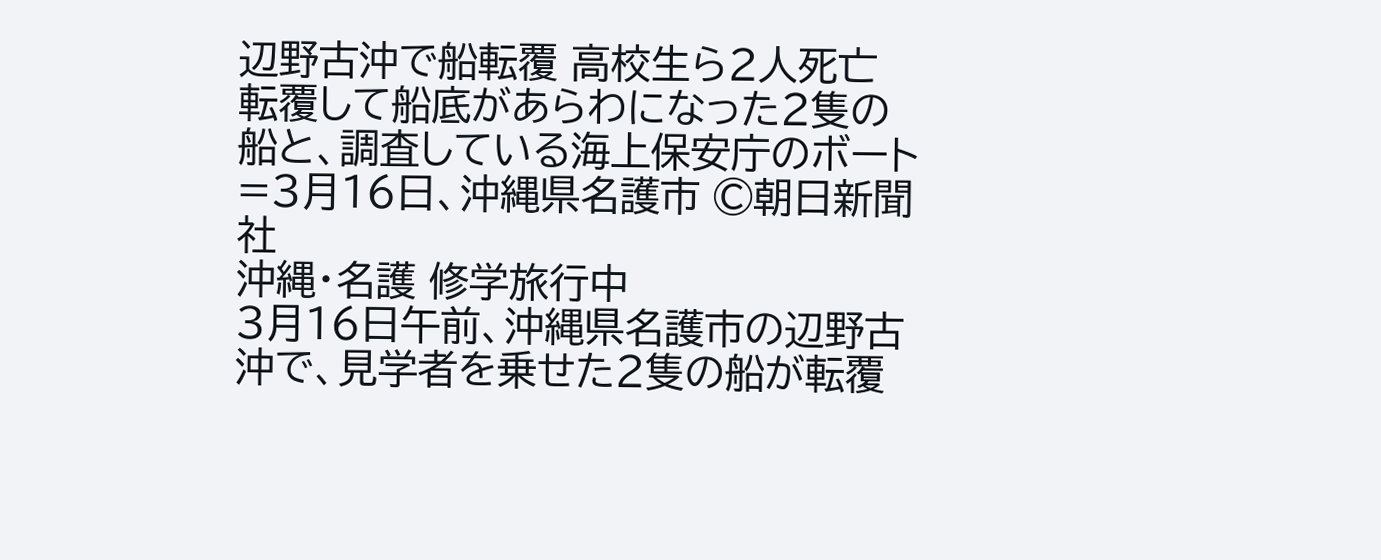辺野古沖で船転覆 高校生ら2人死亡
転覆して船底があらわになった2隻の船と、調査している海上保安庁のボート=3月16日、沖縄県名護市 ©朝日新聞社
沖縄・名護 修学旅行中
3月16日午前、沖縄県名護市の辺野古沖で、見学者を乗せた2隻の船が転覆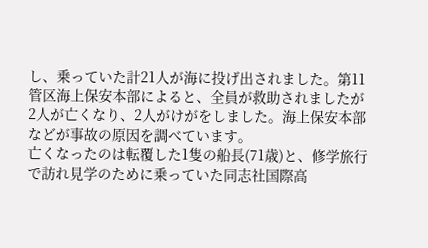し、乗っていた計21人が海に投げ出されました。第11管区海上保安本部によると、全員が救助されましたが2人が亡くなり、2人がけがをしました。海上保安本部などが事故の原因を調べています。
亡くなったのは転覆した1隻の船長(71歳)と、修学旅行で訪れ見学のために乗っていた同志社国際高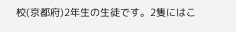校(京都府)2年生の生徒です。2隻にはこ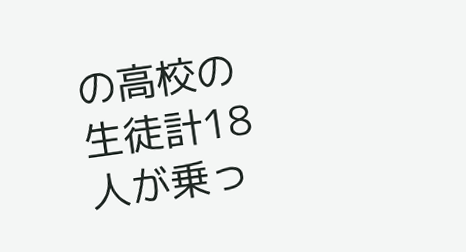の高校の生徒計18人が乗っ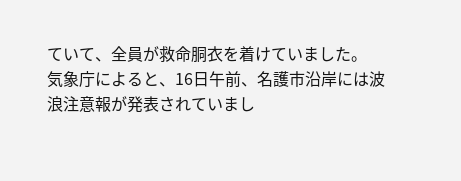ていて、全員が救命胴衣を着けていました。
気象庁によると、16日午前、名護市沿岸には波浪注意報が発表されていまし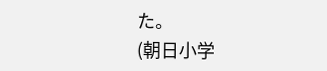た。
(朝日小学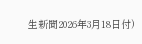生新聞2026年3月18日付)